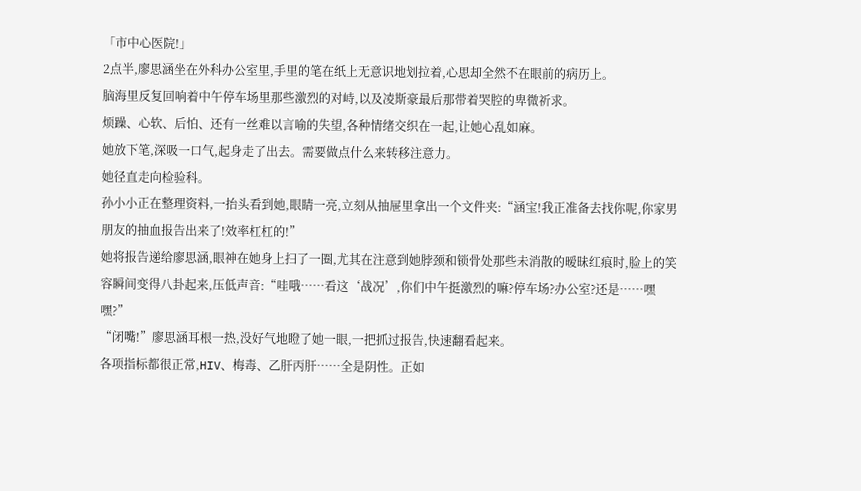「市中心医院!」
2点半,廖思涵坐在外科办公室里,手里的笔在纸上无意识地划拉着,心思却全然不在眼前的病历上。
脑海里反复回响着中午停车场里那些激烈的对峙,以及凌斯豪最后那带着哭腔的卑微祈求。
烦躁、心软、后怕、还有一丝难以言喻的失望,各种情绪交织在一起,让她心乱如麻。
她放下笔,深吸一口气,起身走了出去。需要做点什么来转移注意力。
她径直走向检验科。
孙小小正在整理资料,一抬头看到她,眼睛一亮,立刻从抽屉里拿出一个文件夹:“涵宝!我正准备去找你呢,你家男朋友的抽血报告出来了!效率杠杠的!”
她将报告递给廖思涵,眼神在她身上扫了一圈,尤其在注意到她脖颈和锁骨处那些未消散的暧昧红痕时,脸上的笑容瞬间变得八卦起来,压低声音:“哇哦……看这‘战况’,你们中午挺激烈的嘛?停车场?办公室?还是……嘿嘿?”
“闭嘴!”廖思涵耳根一热,没好气地瞪了她一眼,一把抓过报告,快速翻看起来。
各项指标都很正常,HIV、梅毒、乙肝丙肝……全是阴性。正如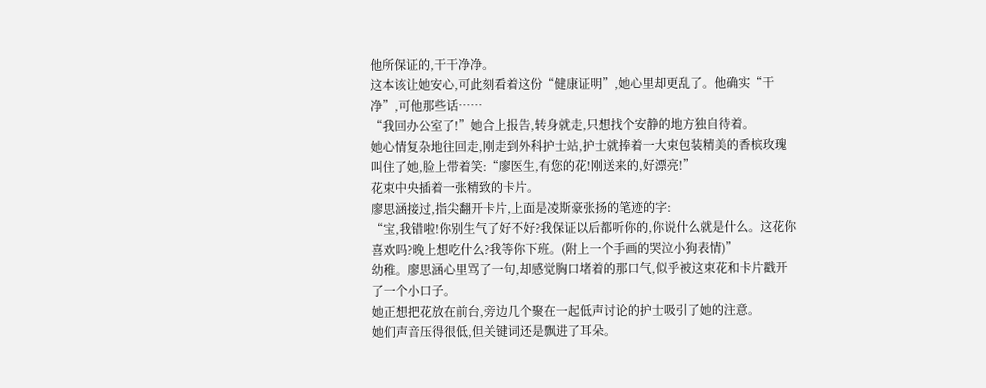他所保证的,干干净净。
这本该让她安心,可此刻看着这份“健康证明”,她心里却更乱了。他确实“干净”,可他那些话……
“我回办公室了!”她合上报告,转身就走,只想找个安静的地方独自待着。
她心情复杂地往回走,刚走到外科护士站,护士就捧着一大束包装精美的香槟玫瑰叫住了她,脸上带着笑:“廖医生,有您的花!刚送来的,好漂亮!”
花束中央插着一张精致的卡片。
廖思涵接过,指尖翻开卡片,上面是凌斯豪张扬的笔迹的字:
“宝,我错啦!你别生气了好不好?我保证以后都听你的,你说什么就是什么。这花你喜欢吗?晚上想吃什么?我等你下班。(附上一个手画的哭泣小狗表情)”
幼稚。廖思涵心里骂了一句,却感觉胸口堵着的那口气,似乎被这束花和卡片戳开了一个小口子。
她正想把花放在前台,旁边几个聚在一起低声讨论的护士吸引了她的注意。
她们声音压得很低,但关键词还是飘进了耳朵。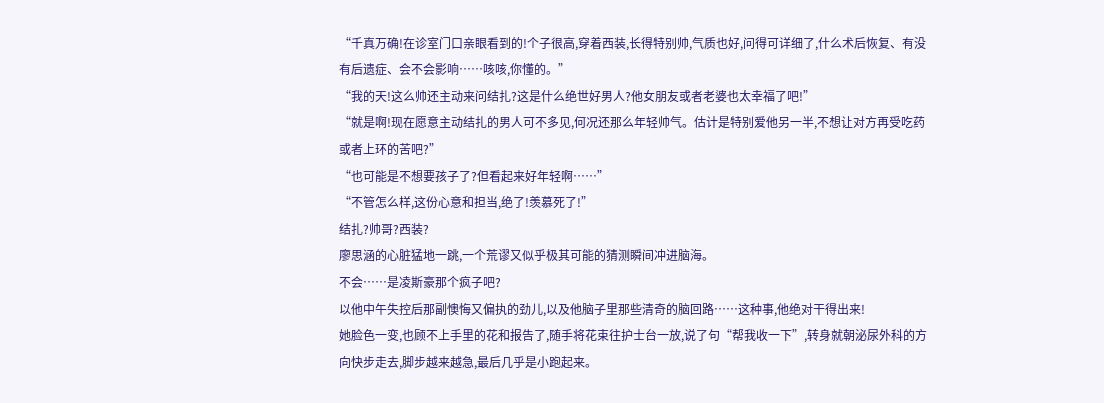“千真万确!在诊室门口亲眼看到的!个子很高,穿着西装,长得特别帅,气质也好,问得可详细了,什么术后恢复、有没有后遗症、会不会影响……咳咳,你懂的。”
“我的天!这么帅还主动来问结扎?这是什么绝世好男人?他女朋友或者老婆也太幸福了吧!”
“就是啊!现在愿意主动结扎的男人可不多见,何况还那么年轻帅气。估计是特别爱他另一半,不想让对方再受吃药或者上环的苦吧?”
“也可能是不想要孩子了?但看起来好年轻啊……”
“不管怎么样,这份心意和担当,绝了!羡慕死了!”
结扎?帅哥?西装?
廖思涵的心脏猛地一跳,一个荒谬又似乎极其可能的猜测瞬间冲进脑海。
不会……是凌斯豪那个疯子吧?
以他中午失控后那副懊悔又偏执的劲儿,以及他脑子里那些清奇的脑回路……这种事,他绝对干得出来!
她脸色一变,也顾不上手里的花和报告了,随手将花束往护士台一放,说了句“帮我收一下”,转身就朝泌尿外科的方向快步走去,脚步越来越急,最后几乎是小跑起来。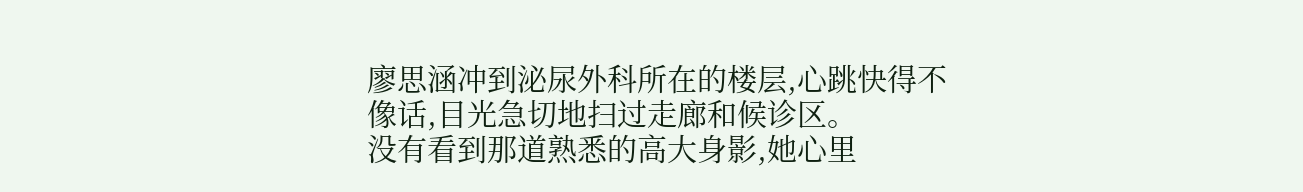廖思涵冲到泌尿外科所在的楼层,心跳快得不像话,目光急切地扫过走廊和候诊区。
没有看到那道熟悉的高大身影,她心里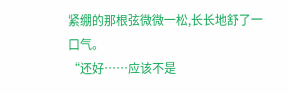紧绷的那根弦微微一松,长长地舒了一口气。
“还好……应该不是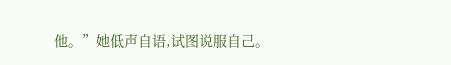他。”她低声自语,试图说服自己。